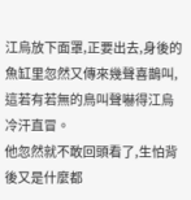江烏放下面罩,正要出去,身後的魚缸里忽然又傳來幾聲喜鵲叫,這若有若無的鳥叫聲嚇得江烏冷汗直冒。
他忽然就不敢回頭看了,生怕背後又是什麼都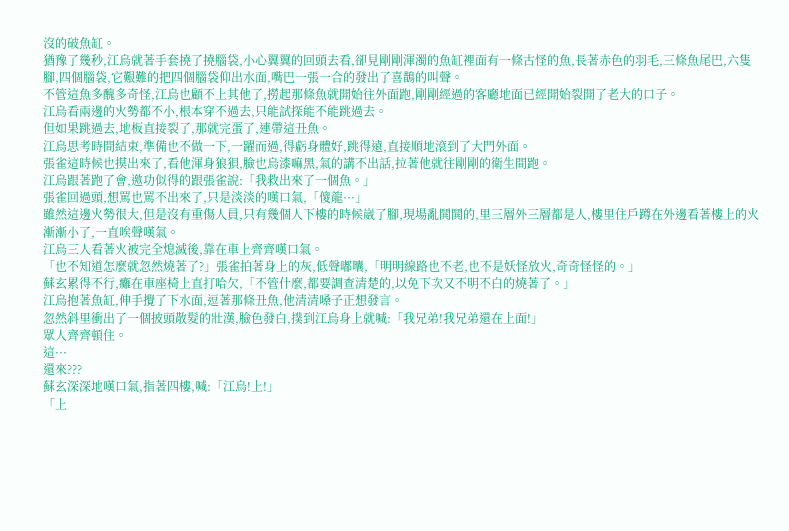沒的破魚缸。
猶豫了幾秒,江烏就著手套撓了撓腦袋,小心翼翼的回頭去看,卻見剛剛渾濁的魚缸裡面有一條古怪的魚,長著赤色的羽毛,三條魚尾巴,六隻腳,四個腦袋,它艱難的把四個腦袋仰出水面,嘴巴一張一合的發出了喜鵲的叫聲。
不管這魚多醜多奇怪,江烏也顧不上其他了,撈起那條魚就開始往外面跑,剛剛經過的客廳地面已經開始裂開了老大的口子。
江烏看兩邊的火勢都不小,根本穿不過去,只能試探能不能跳過去。
但如果跳過去,地板直接裂了,那就完蛋了,連帶這丑魚。
江烏思考時間結束,準備也不做一下,一躍而過,得虧身體好,跳得遠,直接順地滾到了大門外面。
張雀這時候也摸出來了,看他渾身狼狽,臉也烏漆嘛黑,氣的講不出話,拉著他就往剛剛的衛生間跑。
江烏跟著跑了會,邀功似得的跟張雀說:「我救出來了一個魚。」
張雀回過頭,想罵也罵不出來了,只是淡淡的嘆口氣,「傻龍···」
雖然這邊火勢很大,但是沒有重傷人員,只有幾個人下樓的時候崴了腳,現場亂鬨鬨的,里三層外三層都是人,樓里住戶蹲在外邊看著樓上的火漸漸小了,一直唉聲嘆氣。
江烏三人看著火被完全熄滅後,靠在車上齊齊嘆口氣。
「也不知道怎麼就忽然燒著了?」張雀拍著身上的灰,低聲嘟囔,「明明線路也不老,也不是妖怪放火,奇奇怪怪的。」
蘇玄累得不行,癱在車座椅上直打哈欠,「不管什麼,都要調查清楚的,以免下次又不明不白的燒著了。」
江烏抱著魚缸,伸手攪了下水面,逗著那條丑魚,他清清嗓子正想發言。
忽然斜里衝出了一個披頭散髮的壯漢,臉色發白,撲到江烏身上就喊:「我兄弟!我兄弟還在上面!」
眾人齊齊頓住。
這···
還來???
蘇玄深深地嘆口氣,指著四樓,喊:「江烏!上!」
「上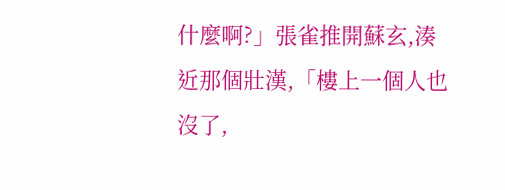什麼啊?」張雀推開蘇玄,湊近那個壯漢,「樓上一個人也沒了,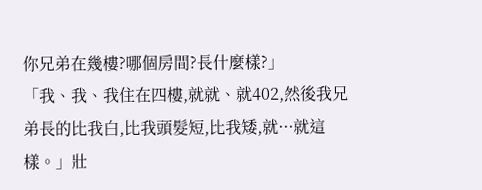你兄弟在幾樓?哪個房間?長什麼樣?」
「我、我、我住在四樓,就就、就402,然後我兄弟長的比我白,比我頭髮短,比我矮,就···就這樣。」壯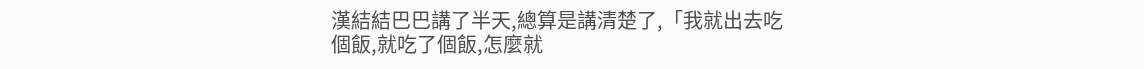漢結結巴巴講了半天,總算是講清楚了,「我就出去吃個飯,就吃了個飯,怎麼就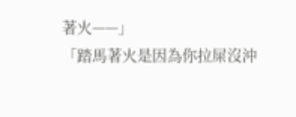著火——」
「踏馬著火是因為你拉屎沒沖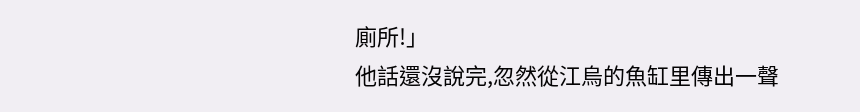廁所!」
他話還沒說完,忽然從江烏的魚缸里傳出一聲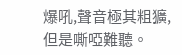爆吼,聲音極其粗獷,但是嘶啞難聽。